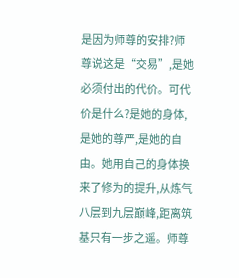是因为师尊的安排?师尊说这是“交易”,是她必须付出的代价。可代价是什么?是她的身体,是她的尊严,是她的自由。她用自己的身体换来了修为的提升,从炼气八层到九层巅峰,距离筑基只有一步之遥。师尊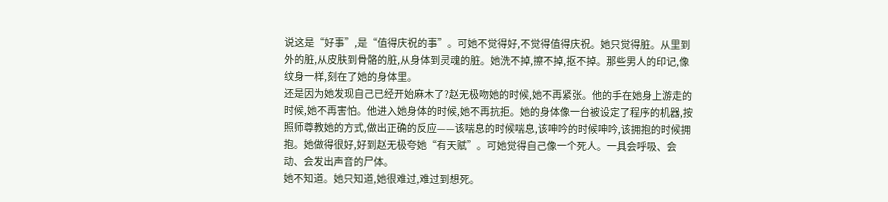说这是“好事”,是“值得庆祝的事”。可她不觉得好,不觉得值得庆祝。她只觉得脏。从里到外的脏,从皮肤到骨骼的脏,从身体到灵魂的脏。她洗不掉,擦不掉,抠不掉。那些男人的印记,像纹身一样,刻在了她的身体里。
还是因为她发现自己已经开始麻木了?赵无极吻她的时候,她不再紧张。他的手在她身上游走的时候,她不再害怕。他进入她身体的时候,她不再抗拒。她的身体像一台被设定了程序的机器,按照师尊教她的方式,做出正确的反应——该喘息的时候喘息,该呻吟的时候呻吟,该拥抱的时候拥抱。她做得很好,好到赵无极夸她“有天赋”。可她觉得自己像一个死人。一具会呼吸、会动、会发出声音的尸体。
她不知道。她只知道,她很难过,难过到想死。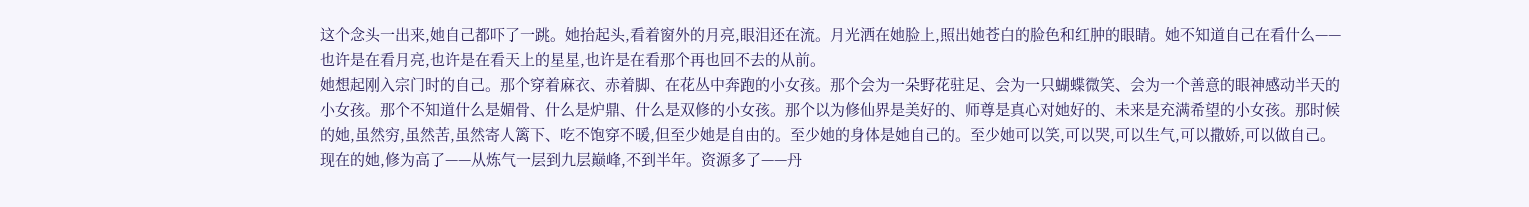这个念头一出来,她自己都吓了一跳。她抬起头,看着窗外的月亮,眼泪还在流。月光洒在她脸上,照出她苍白的脸色和红肿的眼睛。她不知道自己在看什么——也许是在看月亮,也许是在看天上的星星,也许是在看那个再也回不去的从前。
她想起刚入宗门时的自己。那个穿着麻衣、赤着脚、在花丛中奔跑的小女孩。那个会为一朵野花驻足、会为一只蝴蝶微笑、会为一个善意的眼神感动半天的小女孩。那个不知道什么是媚骨、什么是炉鼎、什么是双修的小女孩。那个以为修仙界是美好的、师尊是真心对她好的、未来是充满希望的小女孩。那时候的她,虽然穷,虽然苦,虽然寄人篱下、吃不饱穿不暖,但至少她是自由的。至少她的身体是她自己的。至少她可以笑,可以哭,可以生气,可以撒娇,可以做自己。
现在的她,修为高了——从炼气一层到九层巅峰,不到半年。资源多了——丹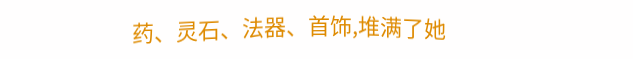药、灵石、法器、首饰,堆满了她